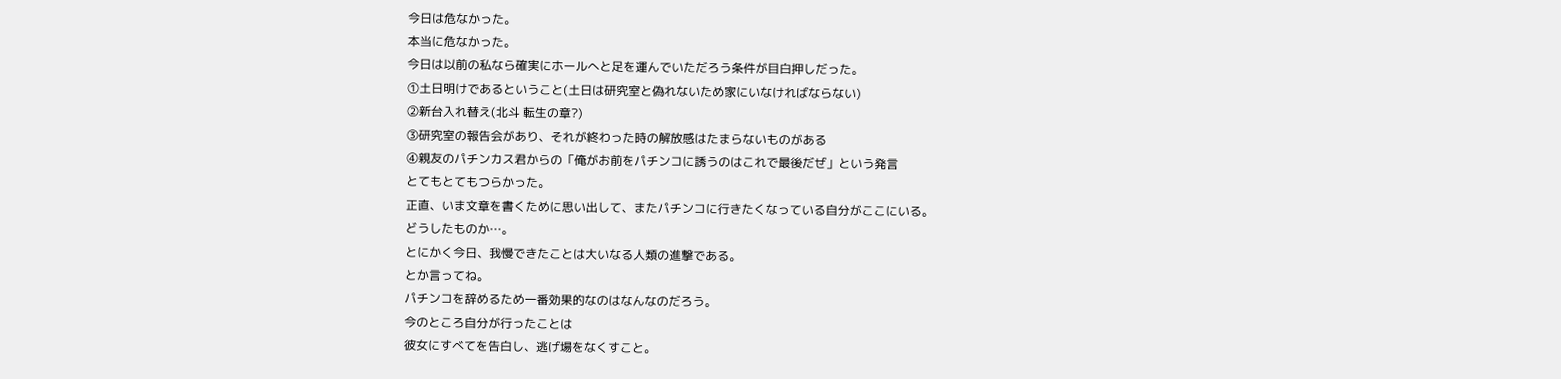今日は危なかった。
本当に危なかった。
今日は以前の私なら確実にホールへと足を運んでいただろう条件が目白押しだった。
①土日明けであるということ(土日は研究室と偽れないため家にいなければならない)
②新台入れ替え(北斗 転生の章?)
③研究室の報告会があり、それが終わった時の解放感はたまらないものがある
④親友のパチンカス君からの「俺がお前をパチンコに誘うのはこれで最後だぜ」という発言
とてもとてもつらかった。
正直、いま文章を書くために思い出して、またパチンコに行きたくなっている自分がここにいる。
どうしたものか…。
とにかく今日、我慢できたことは大いなる人類の進撃である。
とか言ってね。
パチンコを辞めるため一番効果的なのはなんなのだろう。
今のところ自分が行ったことは
彼女にすべてを告白し、逃げ場をなくすこと。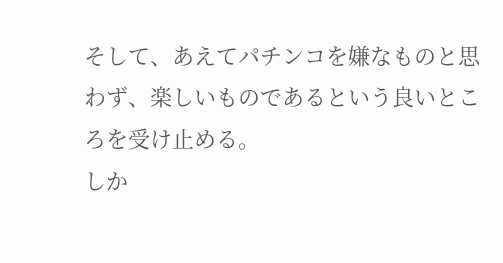そして、あえてパチンコを嫌なものと思わず、楽しいものであるという良いところを受け止める。
しか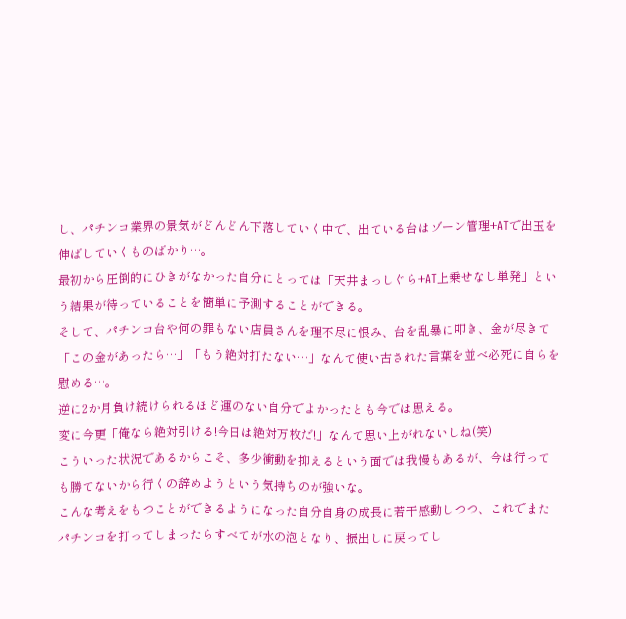し、パチンコ業界の景気がどんどん下落していく中で、出ている台はゾーン管理+ATで出玉を伸ばしていくものばかり…。
最初から圧倒的にひきがなかった自分にとっては「天井まっしぐら+AT上乗せなし単発」という結果が待っていることを簡単に予測することができる。
そして、パチンコ台や何の罪もない店員さんを理不尽に恨み、台を乱暴に叩き、金が尽きて「この金があったら…」「もう絶対打たない…」なんて使い古された言葉を並べ必死に自らを慰める…。
逆に2か月負け続けられるほど運のない自分でよかったとも今では思える。
変に今更「俺なら絶対引ける!今日は絶対万枚だ!」なんて思い上がれないしね(笑)
こういった状況であるからこそ、多少衝動を抑えるという面では我慢もあるが、今は行っても勝てないから行くの辞めようという気持ちのが強いな。
こんな考えをもつことができるようになった自分自身の成長に若干感動しつつ、これでまたパチンコを打ってしまったらすべてが水の泡となり、振出しに戻ってし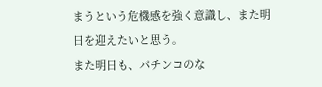まうという危機感を強く意識し、また明日を迎えたいと思う。
また明日も、パチンコのな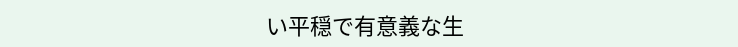い平穏で有意義な生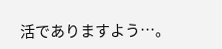活でありますよう…。